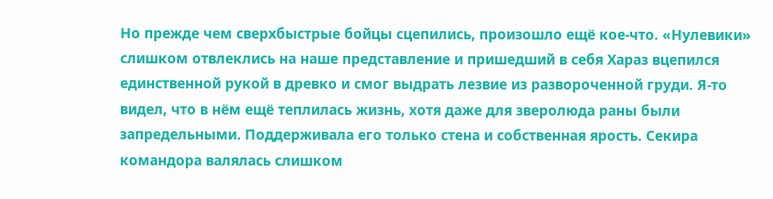Но прежде чем сверхбыстрые бойцы сцепились, произошло ещё кое-что. «Нулевики» слишком отвлеклись на наше представление и пришедший в себя Хараз вцепился единственной рукой в древко и смог выдрать лезвие из развороченной груди. Я-то видел, что в нём ещё теплилась жизнь, хотя даже для зверолюда раны были запредельными. Поддерживала его только стена и собственная ярость. Секира командора валялась слишком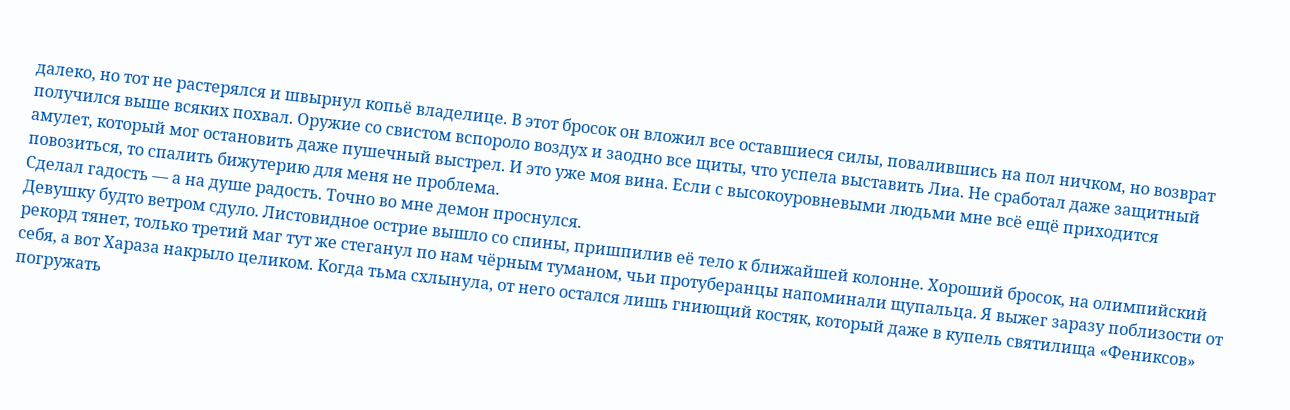далеко, но тот не растерялся и швырнул копьё владелице. В этот бросок он вложил все оставшиеся силы, повалившись на пол ничком, но возврат получился выше всяких похвал. Оружие со свистом вспороло воздух и заодно все щиты, что успела выставить Лиа. Не сработал даже защитный амулет, который мог остановить даже пушечный выстрел. И это уже моя вина. Если с высокоуровневыми людьми мне всё ещё приходится повозиться, то спалить бижутерию для меня не проблема.
Сделал гадость — а на душе радость. Точно во мне демон проснулся.
Девушку будто ветром сдуло. Листовидное острие вышло со спины, пришпилив её тело к ближайшей колонне. Хороший бросок, на олимпийский рекорд тянет, только третий маг тут же стеганул по нам чёрным туманом, чьи протуберанцы напоминали щупальца. Я выжег заразу поблизости от себя, а вот Хараза накрыло целиком. Когда тьма схлынула, от него остался лишь гниющий костяк, который даже в купель святилища «Фениксов» погружать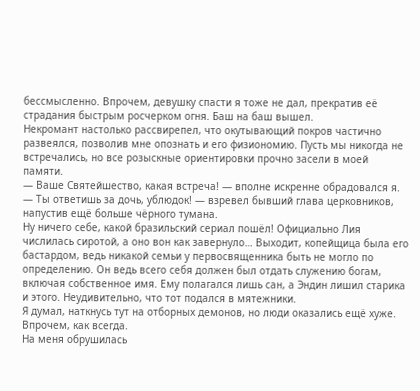бессмысленно. Впрочем, девушку спасти я тоже не дал, прекратив её страдания быстрым росчерком огня. Баш на баш вышел.
Некромант настолько рассвирепел, что окутывающий покров частично развеялся, позволив мне опознать и его физиономию. Пусть мы никогда не встречались, но все розыскные ориентировки прочно засели в моей памяти.
— Ваше Святейшество, какая встреча! — вполне искренне обрадовался я.
— Ты ответишь за дочь, ублюдок! — взревел бывший глава церковников, напустив ещё больше чёрного тумана.
Ну ничего себе, какой бразильский сериал пошёл! Официально Лия числилась сиротой, а оно вон как завернуло… Выходит, копейщица была его бастардом, ведь никакой семьи у первосвященника быть не могло по определению. Он ведь всего себя должен был отдать служению богам, включая собственное имя. Ему полагался лишь сан, а Эндин лишил старика и этого. Неудивительно, что тот подался в мятежники.
Я думал, наткнусь тут на отборных демонов, но люди оказались ещё хуже. Впрочем, как всегда.
На меня обрушилась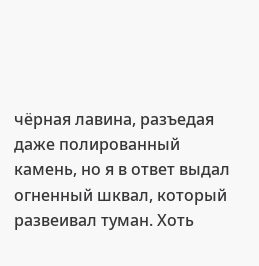чёрная лавина, разъедая даже полированный камень, но я в ответ выдал огненный шквал, который развеивал туман. Хоть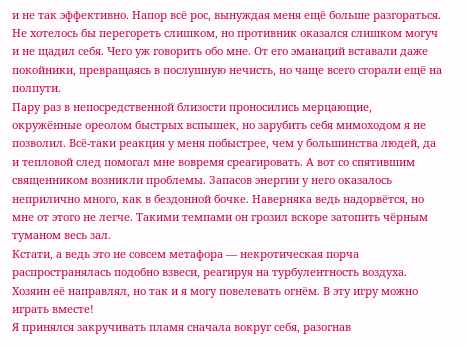и не так эффективно. Напор всё рос, вынуждая меня ещё больше разгораться. Не хотелось бы перегореть слишком, но противник оказался слишком могуч и не щадил себя. Чего уж говорить обо мне. От его эманаций вставали даже покойники, превращаясь в послушную нечисть, но чаще всего сгорали ещё на полпути.
Пару раз в непосредственной близости проносились мерцающие, окружённые ореолом быстрых вспышек, но зарубить себя мимоходом я не позволил. Всё-таки реакция у меня побыстрее, чем у большинства людей, да и тепловой след помогал мне вовремя среагировать. А вот со спятившим священником возникли проблемы. Запасов энергии у него оказалось неприлично много, как в бездонной бочке. Наверняка ведь надорвётся, но мне от этого не легче. Такими темпами он грозил вскоре затопить чёрным туманом весь зал.
Кстати, а ведь это не совсем метафора — некротическая порча распространялась подобно взвеси, реагируя на турбулентность воздуха. Хозяин её направлял, но так и я могу повелевать огнём. В эту игру можно играть вместе!
Я принялся закручивать пламя сначала вокруг себя, разогнав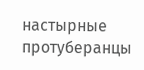настырные протуберанцы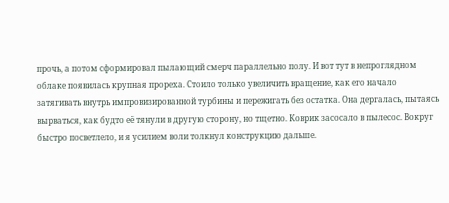прочь, а потом сформировал пылающий смерч параллельно полу. И вот тут в непроглядном облаке появилась крупная прореха. Стоило только увеличить вращение, как его начало затягивать внутрь импровизированной турбины и пережигать без остатка. Она дергалась, пытаясь вырваться, как будто её тянули в другую сторону, но тщетно. Коврик засосало в пылесос. Вокруг быстро посветлело, и я усилием воли толкнул конструкцию дальше.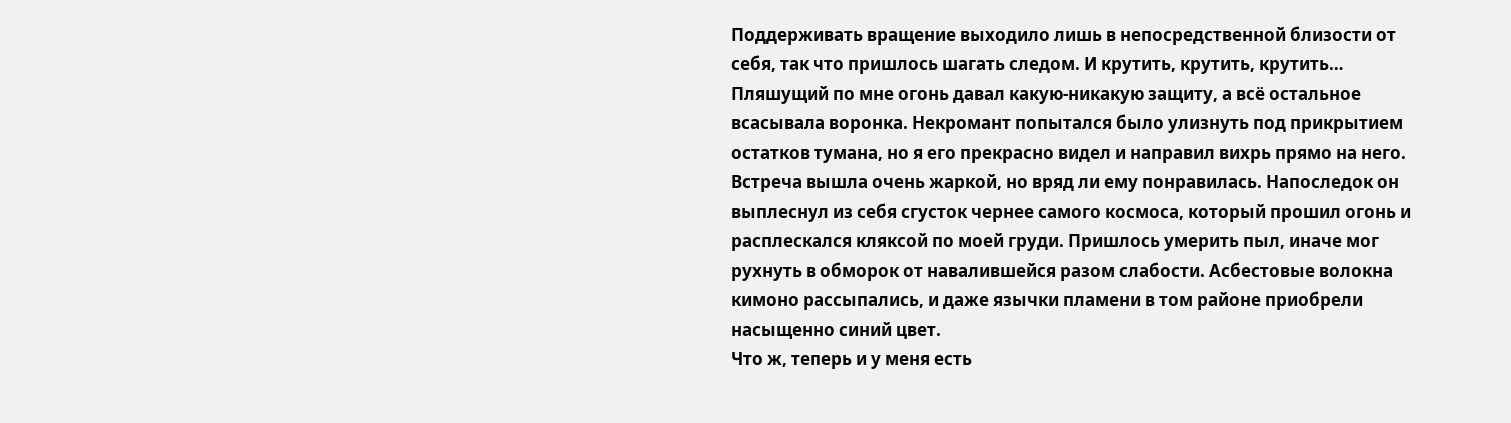Поддерживать вращение выходило лишь в непосредственной близости от себя, так что пришлось шагать следом. И крутить, крутить, крутить…
Пляшущий по мне огонь давал какую-никакую защиту, а всё остальное всасывала воронка. Некромант попытался было улизнуть под прикрытием остатков тумана, но я его прекрасно видел и направил вихрь прямо на него. Встреча вышла очень жаркой, но вряд ли ему понравилась. Напоследок он выплеснул из себя сгусток чернее самого космоса, который прошил огонь и расплескался кляксой по моей груди. Пришлось умерить пыл, иначе мог рухнуть в обморок от навалившейся разом слабости. Асбестовые волокна кимоно рассыпались, и даже язычки пламени в том районе приобрели насыщенно синий цвет.
Что ж, теперь и у меня есть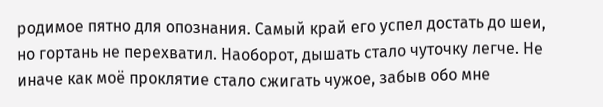родимое пятно для опознания. Самый край его успел достать до шеи, но гортань не перехватил. Наоборот, дышать стало чуточку легче. Не иначе как моё проклятие стало сжигать чужое, забыв обо мне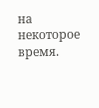на некоторое время.